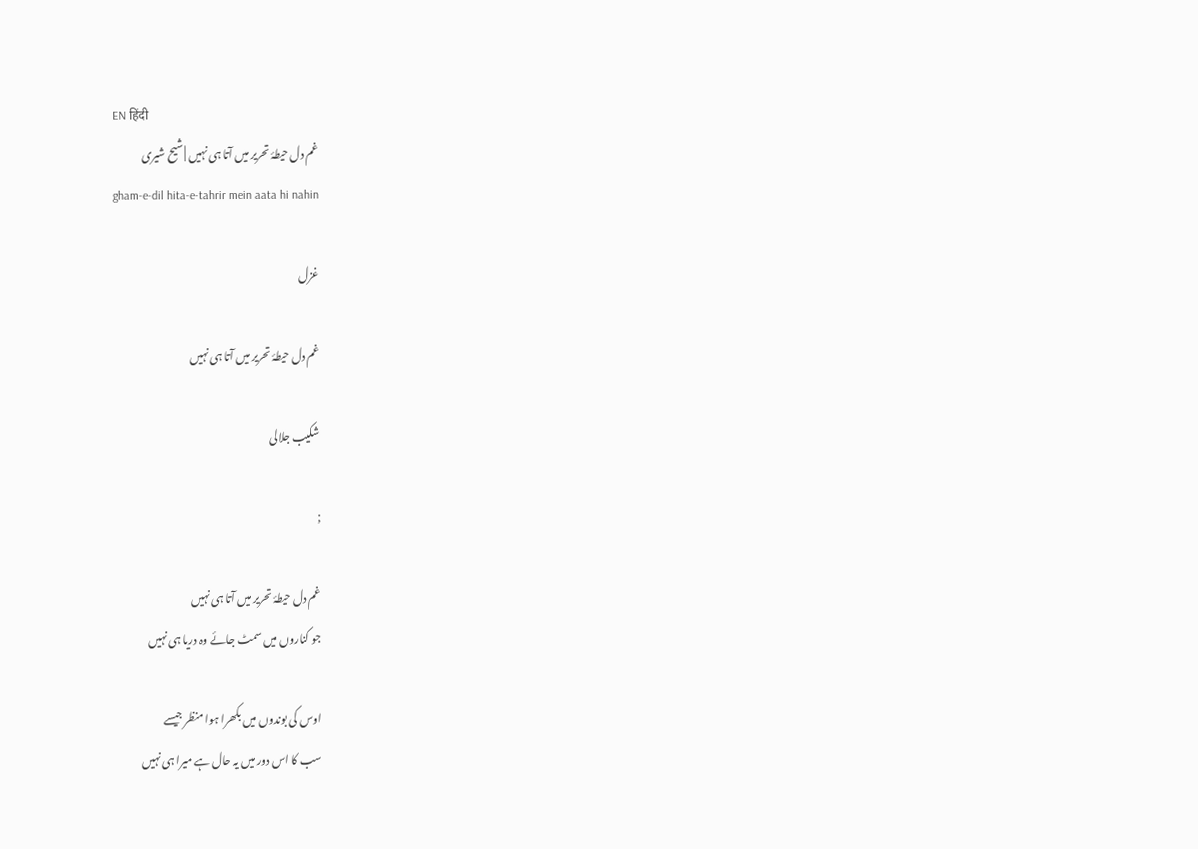EN हिंदी
غم دل حیطۂ تحریر میں آتا ہی نہیں | شیح شیری
gham-e-dil hita-e-tahrir mein aata hi nahin

غزل

غم دل حیطۂ تحریر میں آتا ہی نہیں

شکیب جلالی

;

غم دل حیطۂ تحریر میں آتا ہی نہیں
جو کناروں میں سمٹ جائے وہ دریا ہی نہیں

اوس کی بوندوں میں بکھرا ہوا منظر جیسے
سب کا اس دور میں یہ حال ہے میرا ہی نہیں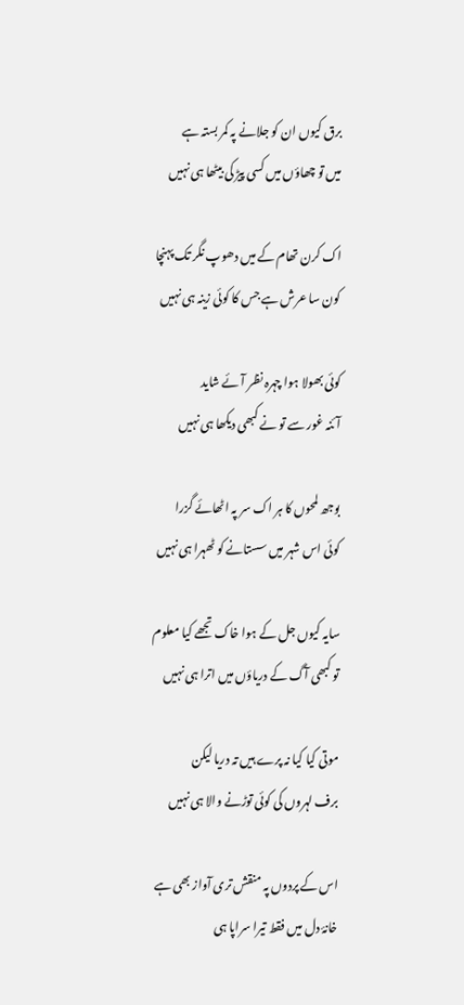برق کیوں ان کو جلانے پہ کمر بستہ ہے
میں تو چھاؤں میں کسی پیڑ کی بیٹھا ہی نہیں

اک کرن تھام کے میں دھوپ نگر تک پہنچا
کون سا عرش ہے جس کا کوئی زینہ ہی نہیں

کوئی بھولا ہوا چہرہ نظر آئے شاید
آئنہ غور سے تو نے کبھی دیکھا ہی نہیں

بوجھ لمحوں کا ہر اک سر پہ اٹھائے گزرا
کوئی اس شہر میں سستانے کو ٹھہرا ہی نہیں

سایہ کیوں جل کے ہوا خاک تجھے کیا معلوم
تو کبھی آگ کے دریاؤں میں اترا ہی نہیں

موتی کیا کیا نہ پرے ہیں تہ دریا لیکن
برف لہروں کی کوئی توڑنے والا ہی نہیں

اس کے پردوں پہ منقش تری آواز بھی ہے
خانۂ دل میں فقط تیرا سراپا ہی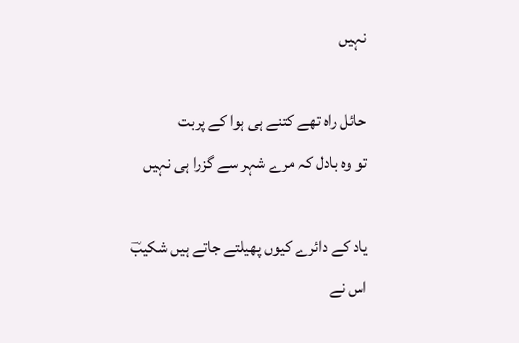نہیں

حائل راہ تھے کتنے ہی ہوا کے پربت
تو وہ بادل کہ مرے شہر سے گزرا ہی نہیں

یاد کے دائرے کیوں پھیلتے جاتے ہیں شکیبؔ
اس نے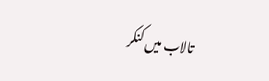تالاب میں کنکر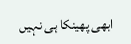ابھی پھینکا ہی نہیں